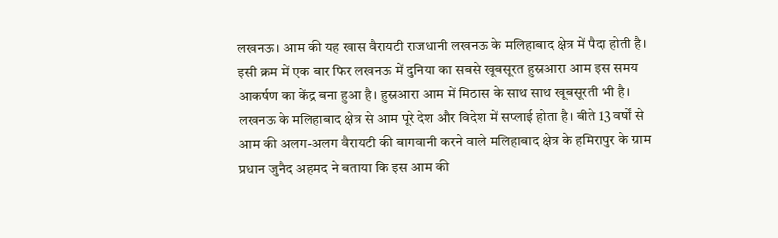लखनऊ। आम की यह खास वैरायटी राजधानी लखनऊ के मलिहाबाद क्षेत्र में पैदा होती है। इसी क्रम में एक बार फिर लखनऊ में दुनिया का सबसे खूबसूरत हुस्नआरा आम इस समय आकर्षण का केंद्र बना हुआ है। हुस्नआरा आम में मिठास के साथ साथ खूबसूरती भी है। लखनऊ के मलिहाबाद क्षेत्र से आम पूरे देश और विदेश में सप्लाई होता है। बीते 13 वर्षों से आम की अलग-अलग वैरायटी की बागवानी करने वाले मलिहाबाद क्षेत्र के हमिरापुर के ग्राम प्रधान जुनैद अहमद ने बताया कि इस आम की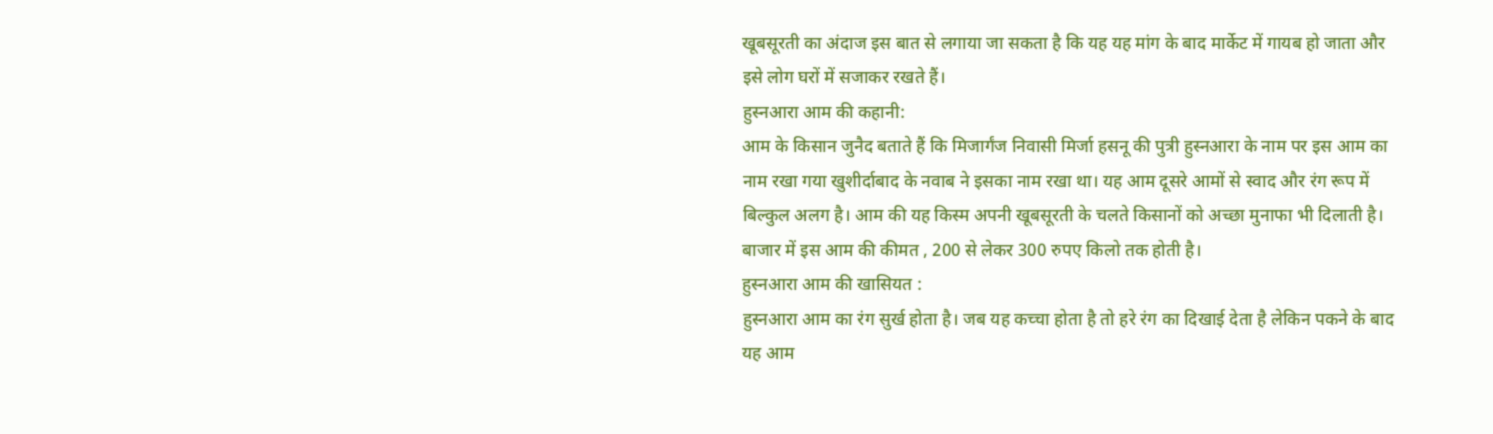खूबसूरती का अंदाज इस बात से लगाया जा सकता है कि यह यह मांग के बाद मार्केट में गायब हो जाता और इसे लोग घरों में सजाकर रखते हैं।
हुस्नआरा आम की कहानी:
आम के किसान जुनैद बताते हैं कि मिजार्गंज निवासी मिर्जा हसनू की पुत्री हुस्नआरा के नाम पर इस आम का नाम रखा गया खुशीर्दाबाद के नवाब ने इसका नाम रखा था। यह आम दूसरे आमों से स्वाद और रंग रूप में बिल्कुल अलग है। आम की यह किस्म अपनी खूबसूरती के चलते किसानों को अच्छा मुनाफा भी दिलाती है। बाजार में इस आम की कीमत , 200 से लेकर 300 रुपए किलो तक होती है।
हुस्नआरा आम की खासियत :
हुस्नआरा आम का रंग सुर्ख होता है। जब यह कच्चा होता है तो हरे रंग का दिखाई देता है लेकिन पकने के बाद यह आम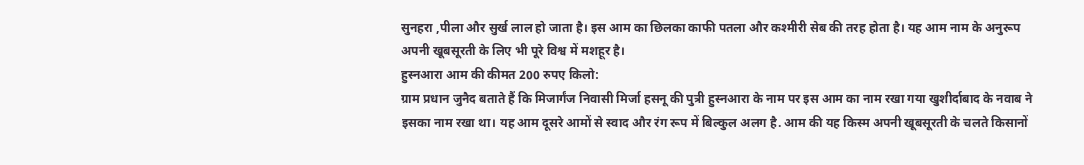सुनहरा ,पीला और सुर्ख लाल हो जाता है। इस आम का छिलका काफी पतला और कश्मीरी सेब की तरह होता है। यह आम नाम के अनुरूप अपनी खूबसूरती के लिए भी पूरे विश्व में मशहूर है।
हुस्नआरा आम की कीमत 200 रुपए किलो:
ग्राम प्रधान जुनैद बताते हैं कि मिजार्गंज निवासी मिर्जा हसनू की पुत्री हुस्नआरा के नाम पर इस आम का नाम रखा गया खुशीर्दाबाद के नवाब ने इसका नाम रखा था। यह आम दूसरे आमों से स्वाद और रंग रूप में बिल्कुल अलग है. आम की यह किस्म अपनी खूबसूरती के चलते किसानों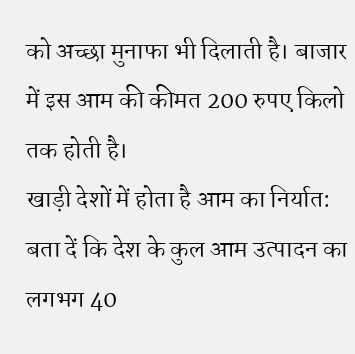को अच्छा मुनाफा भी दिलाती है। बाजार में इस आम की कीमत 200 रुपए किलो तक होती है।
खाड़ी देशों में होता है आम का निर्यात:
बता दें कि देश के कुल आम उत्पादन का लगभग 40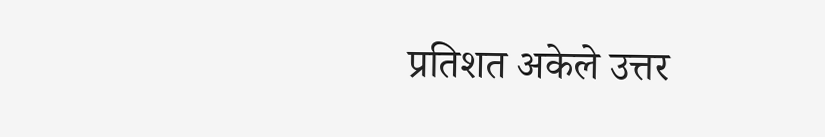प्रतिशत अकेले उत्तर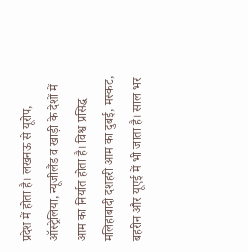प्रदेश में होता है। लखनऊ से यूरोप, ऑस्ट्रेलिया, न्यूजीलैंड व खाड़ी के देशों में आम का निर्यात होता है। विश्व प्रसिद्ध मलिहाबादी दशहरी आम का दुबई, मस्कट, बहरीन और यूएई में भी जाता है। साल भर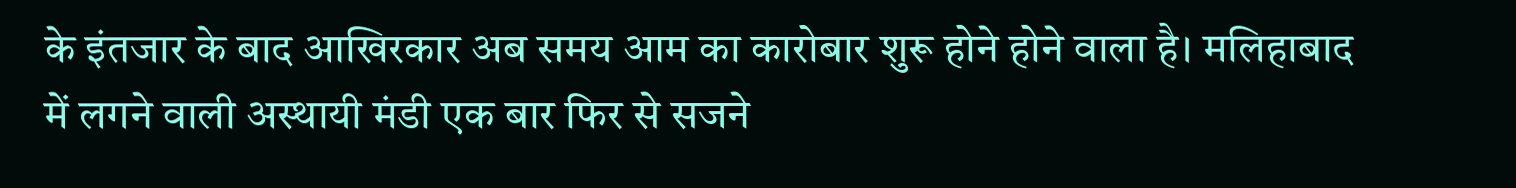के इंतजार के बाद आखिरकार अब समय आम का कारोबार शुरू होने होने वाला है। मलिहाबाद में लगने वाली अस्थायी मंडी एक बार फिर से सजने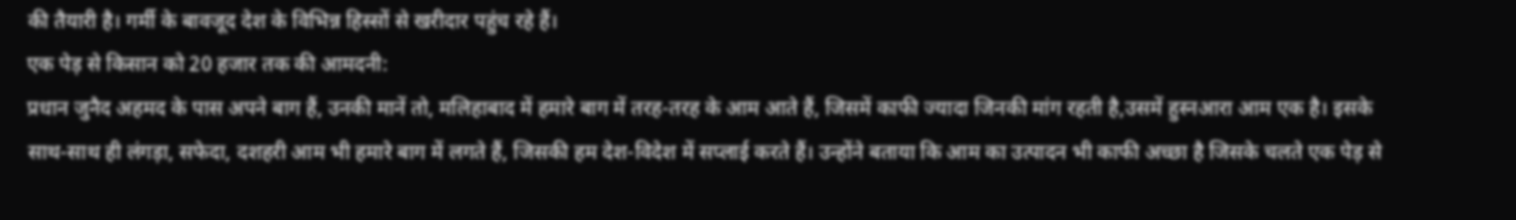की तैयारी है। गर्मी के बावजूद देश के विभिन्न हिस्सों से खरीदार पहुंच रहे हैं।
एक पेड़ से किसान को 20 हजार तक की आमदनी:
प्रधान जुनैद अहमद के पास अपने बाग हैं, उनकी मानें तो, मलिहाबाद में हमारे बाग में तरह-तरह के आम आते हैं, जिसमें काफी ज्यादा जिनकी मांग रहती है,उसमें हुस्नआरा आम एक है। इसके साथ-साथ ही लंगड़ा, सफेदा, दशहरी आम भी हमारे बाग में लगते हैं, जिसकी हम देश-विदेश में सप्लाई करते हैं। उन्होंने बताया कि आम का उत्पादन भी काफी अच्छा है जिसके चलते एक पेड़ से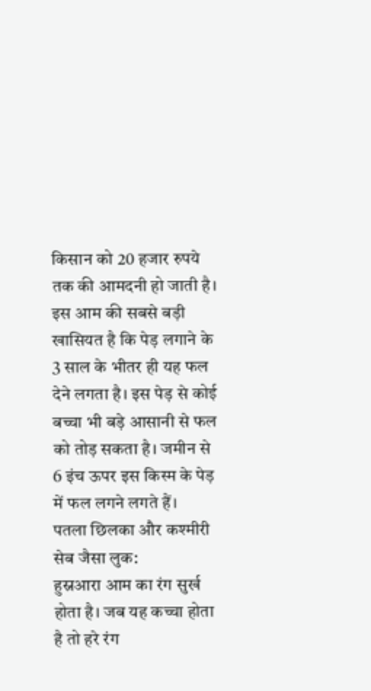किसान को 20 हजार रुपये तक की आमदनी हो जाती है। इस आम की सबसे बड़ी खासियत है कि पेड़ लगाने के 3 साल के भीतर ही यह फल देने लगता है। इस पेड़ से कोई बच्चा भी बड़े आसानी से फल को तोड़ सकता है। जमीन से 6 इंच ऊपर इस किस्म के पेड़ में फल लगने लगते हैं।
पतला छिलका और कश्मीरी सेब जैसा लुक:
हुस्नआरा आम का रंग सुर्ख होता है। जब यह कच्चा होता है तो हरे रंग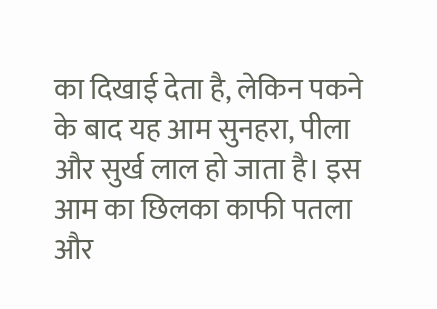का दिखाई देता है, लेकिन पकने के बाद यह आम सुनहरा, पीला और सुर्ख लाल हो जाता है। इस आम का छिलका काफी पतला और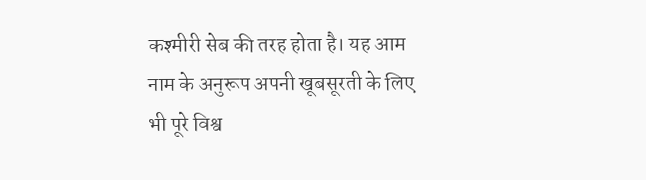कश्मीरी सेब की तरह होता है। यह आम नाम के अनुरूप अपनी खूबसूरती के लिए भी पूरे विश्व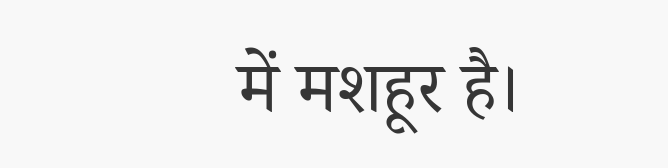में मशहूर है।